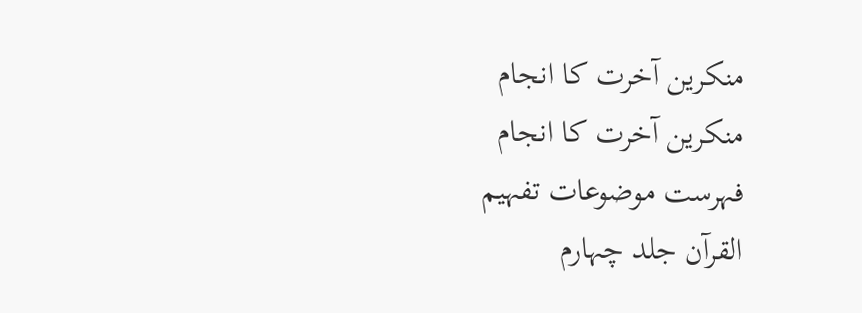منکرین آخرت کا انجام
منکرین آخرت کا انجام
فہرست موضوعات تفہیم
القرآن جلد چہارم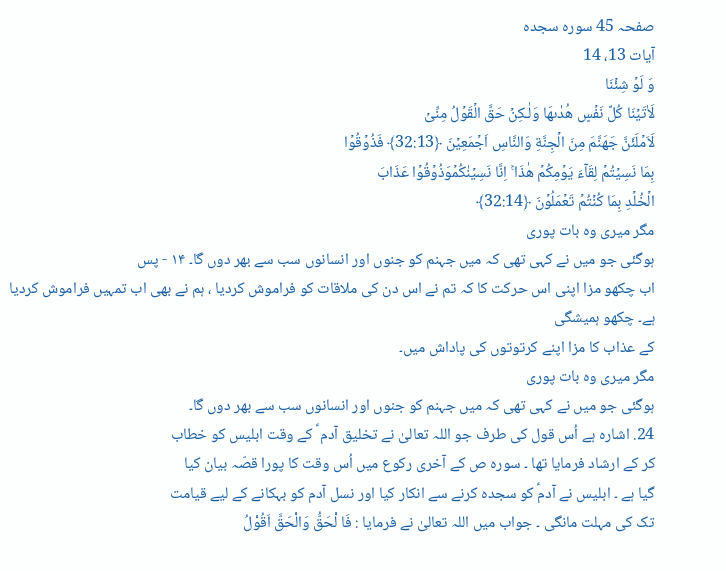صفحہ 45 سورہ سجدہ
آیات 13، 14
وَ لَوۡ شِئۡنَا
لَاٰتَيۡنَا كُلَّ نَفۡسٍ هُدٰٮهَا وَلٰـكِنۡ حَقَّ الۡقَوۡلُ مِنِّىۡ
لَاَمۡلَئَنَّ جَهَنَّمَ مِنَ الۡجِنَّةِ وَالنَّاسِ اَجۡمَعِيۡنَ ﴿32:13﴾ فَذُوۡقُوۡا
بِمَا نَسِيۡتُمۡ لِقَآءَ يَوۡمِكُمۡ هٰذَا ۚ اِنَّا نَسِيۡنٰكُمۡوَذُوۡقُوۡا عَذَابَ
الۡخُلۡدِ بِمَا كُنۡتُمۡ تَعۡمَلُوۡنَ ﴿32:14﴾
مگر میری وہ بات پوری
ہوگئی جو میں نے کہی تھی کہ میں جہنم کو جنوں اور انسانوں سب سے بھر دوں گا۔ ۱۴ - پس
اب چکھو مزا اپنی اس حرکت کا کہ تم نے اس دن کی ملاقات کو فراموش کردیا ، ہم نے بھی اب تمہیں فراموش کردیا ہے۔ چکھو ہمیشگی
کے عذاب کا مزا اپنے کرتوتوں کی پاداش میں۔
مگر میری وہ بات پوری
ہوگئی جو میں نے کہی تھی کہ میں جہنم کو جنوں اور انسانوں سب سے بھر دوں گا۔
24. اشارہ ہے اُس قول کی طرف جو اللہ تعالیٰ نے تخلیق آدم ؑ کے وقت ابلیس کو خطاب
کر کے ارشاد فرمایا تھا ۔ سورہ ص کے آخری رکوع میں اُس وقت کا پورا قصّہ بیان کیا
گیا ہے ۔ ابلیس نے آدمؑ کو سجدہ کرنے سے انکار کیا اور نسل آدم کو بہکانے کے لیے قیامت
تک کی مہلت مانگی ۔ جواب میں اللہ تعالیٰ نے فرمایا : فَا لْحَقُّ وَالْحَقَّ اَقُوْلُ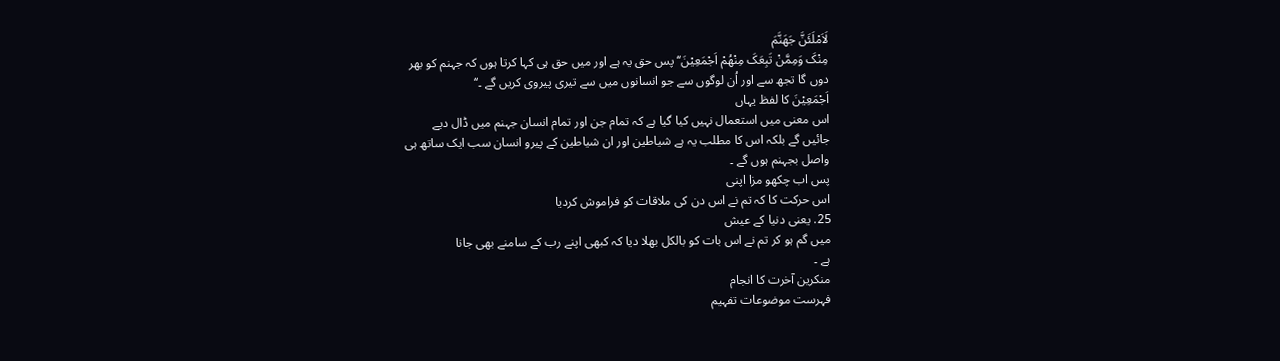لَاَمْلَئَنَّ جَھَنَّمَ
مِنْکَ وَمِمَّنْ تَبِعَکَ مِنْھُمْ اَجْمَعِیْنَ‘‘ پس حق یہ ہے اور میں حق ہی کہا کرتا ہوں کہ جہنم کو بھر
دوں گا تجھ سے اور اُن لوگوں سے جو انسانوں میں سے تیری پیروی کریں گے ۔‘‘
اَجْمَعِیْنَ کا لفظ یہاں
اس معنی میں استعمال نہیں کیا گیا ہے کہ تمام جن اور تمام انسان جہنم میں ڈال دیے
جائیں گے بلکہ اس کا مطلب یہ ہے شیاطین اور ان شیاطین کے پیرو انسان سب ایک ساتھ ہی
واصل بجہنم ہوں گے ۔
پس اب چکھو مزا اپنی
اس حرکت کا کہ تم نے اس دن کی ملاقات کو فراموش کردیا
25. یعنی دنیا کے عیش
میں گم ہو کر تم نے اس بات کو بالکل بھلا دیا کہ کبھی اپنے رب کے سامنے بھی جانا
ہے ۔
منکرین آخرت کا انجام
فہرست موضوعات تفہیم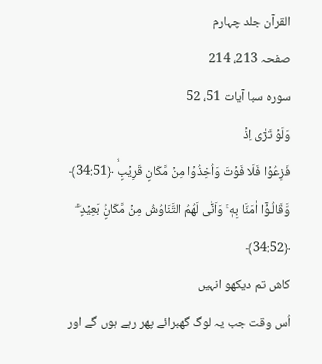القرآن جلد چہارم
صفحہ 213، 214
سورہ سبا آیات 51، 52
وَلَوۡ تَرٰٓى اِذۡ
فَزِعُوۡا فَلَا فَوۡتَ وَاُخِذُوۡا مِنۡ مَّكَانٍ قَرِيۡبٍۙ ﴿34:51﴾
وَّقَالُـوۡۤا اٰمَنَّا بِهٖ ۚ وَاَنّٰى لَهُمُ التَّنَاوُشُ مِنۡ مَّكَانٍۢ بَعِيۡدٍ ۖۚ
﴿34:52﴾
کاش تم دیکھو انہیں
اُس وقت جب یہ لوگ گھبرائے پھر رہے ہوں گے اور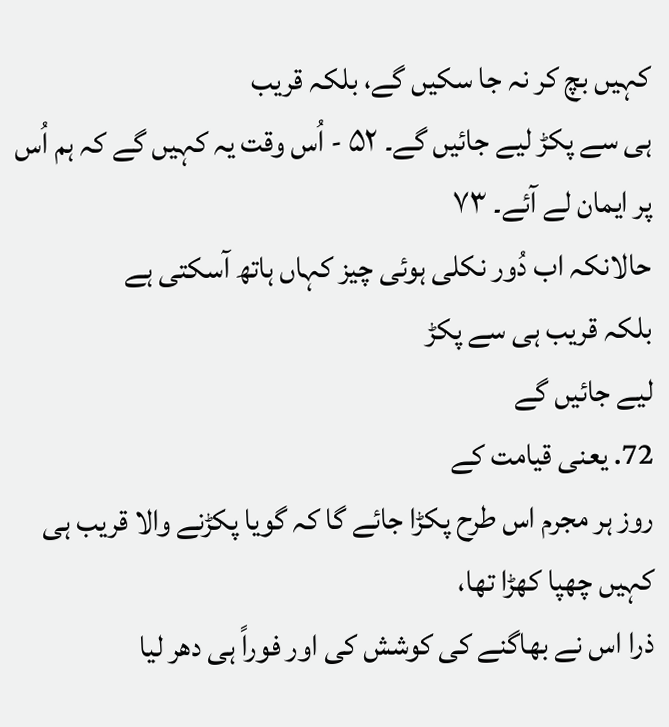کہیں بچ کر نہ جا سکیں گے، بلکہ قریب
ہی سے پکڑ لیے جائیں گے۔ ۵۲ - اُس وقت یہ کہیں گے کہ ہم اُس پر ایمان لے آئے۔ ۷۳
حالانکہ اب دُور نکلی ہوئی چیز کہاں ہاتھ آسکتی ہے
بلکہ قریب ہی سے پکڑ
لیے جائیں گے
72. یعنی قیامت کے
روز ہر مجرم اس طرح پکڑا جائے گا کہ گویا پکڑنے والا قریب ہی کہیں چھپا کھڑا تھا،
ذرا اس نے بھاگنے کی کوشش کی اور فوراً ہی دھر لیا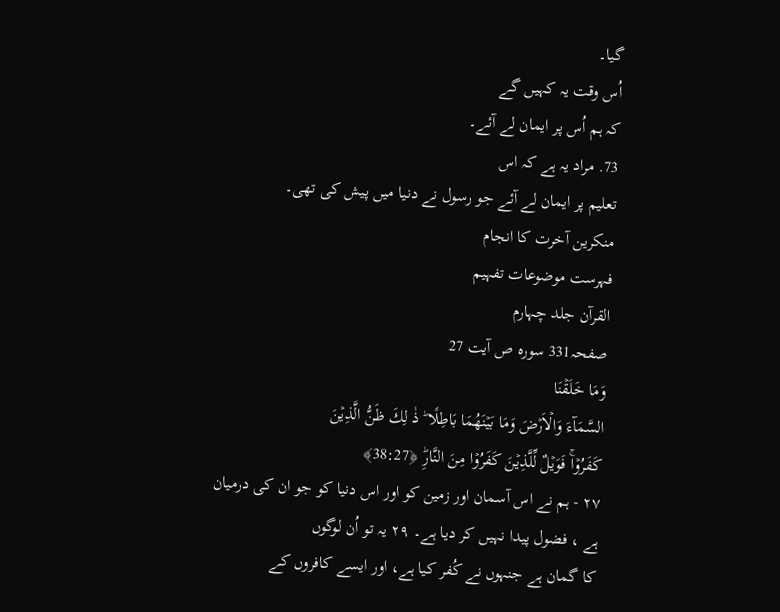گیا۔
اُس وقت یہ کہیں گے
کہ ہم اُس پر ایمان لے آئے۔
73. مراد یہ ہے کہ اس
تعلیم پر ایمان لے آئے جو رسول نے دنیا میں پیش کی تھی۔
منکرین آخرت کا انجام
فہرست موضوعات تفہیم
القرآن جلد چہارم
صفحہ331 سورہ ص آیت 27
وَمَا خَلَقۡنَا
السَّمَآءَ وَالۡاَرۡضَ وَمَا بَيۡنَهُمَا بَاطِلًا ؕ ذٰ لِكَ ظَنُّ الَّذِيۡنَ
كَفَرُوۡاۚ فَوَيۡلٌ لِّلَّذِيۡنَ كَفَرُوۡا مِنَ النَّارِؕ ﴿38:27﴾
۲۷ - ہم نے اس آسمان اور زمین کو اور اس دنیا کو جو ان کی درمیان
ہے ، فضول پیدا نہیں کر دیا ہے۔ ۲۹ یہ تو اُن لوگوں
کا گمان ہے جنہوں نے کُفر کیا ہے، اور ایسے کافروں کے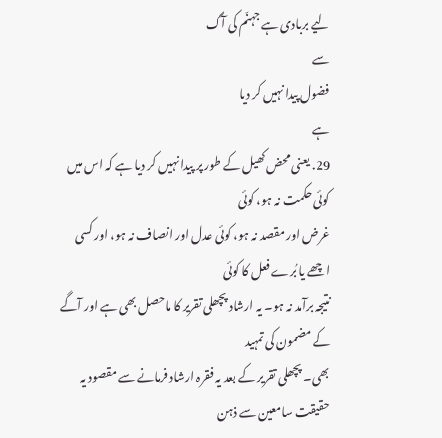لیے بربادی ہے جہنّم کی آگ
سے
فضول پیدا نہیں کر دیا
ہے
29. یعنی محض کھیل کے طور پر پیدا نہیں کر دیا ہے کہ اس میں کوئی حکمت نہ ہو، کوئی
غرض اور مقصد نہ ہو، کوئی عدل اور انصاف نہ ہو، اور کسی اچھے یا بُرے فعل کا کوئی
نتیجہ برآمد نہ ہو۔ یہ ارشاد پچھلی تقریر کا ماحصل بھی ہے اور آگے کے مضمون کی تمہید
بھی۔ پچھلی تقریر کے بعد یہ فقرہ ارشاد فرمانے سے مقصود یہ حقیقت سامعین سے ذہن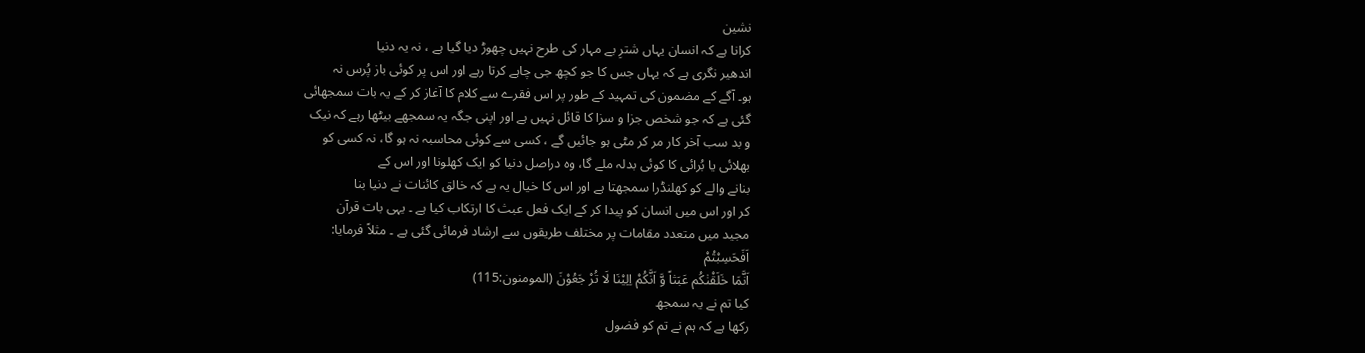نشین
کرانا ہے کہ انسان یہاں شترِ بے مہار کی طرح نہیں چھوڑ دیا گیا ہے ، نہ یہ دنیا
اندھیر نگری ہے کہ یہاں جس کا جو کچھ جی چاہے کرتا رہے اور اس پر کوئی باز پُرس نہ
ہو۔ آگے کے مضمون کی تمہید کے طور پر اس فقرے سے کلام کا آغاز کر کے یہ بات سمجھائی
گئی ہے کہ جو شخص جزا و سزا کا قائل نہیں ہے اور اپنی جگہ یہ سمجھے بیٹھا رہے کہ نیک
و بد سب آخر کار مر کر مٹی ہو جائیں گے ، کسی سے کوئی محاسبہ نہ ہو گا، نہ کسی کو
بھلائی یا بُرائی کا کوئی بدلہ ملے گا، وہ دراصل دنیا کو ایک کھلونا اور اس کے
بنانے والے کو کھلنڈرا سمجھتا ہے اور اس کا خیال یہ ہے کہ خالق کائنات نے دنیا بنا
کر اور اس میں انسان کو پیدا کر کے ایک فعل عبث کا ارتکاب کیا ہے ۔ یہی بات قرآن
مجید میں متعدد مقامات پر مختلف طریقوں سے ارشاد فرمائی گئی ہے ۔ مثلاً فرمایا:
اَفَحَسِبْتُمْ
اَنَّمَا خَلَقْنٰکُم عَبَثاً وَّ اَنَّکُمْ اِلِیْنَا لَا تُرْ جَعُوْنَ (المومنون:115)
کیا تم نے یہ سمجھ
رکھا ہے کہ ہم نے تم کو فضول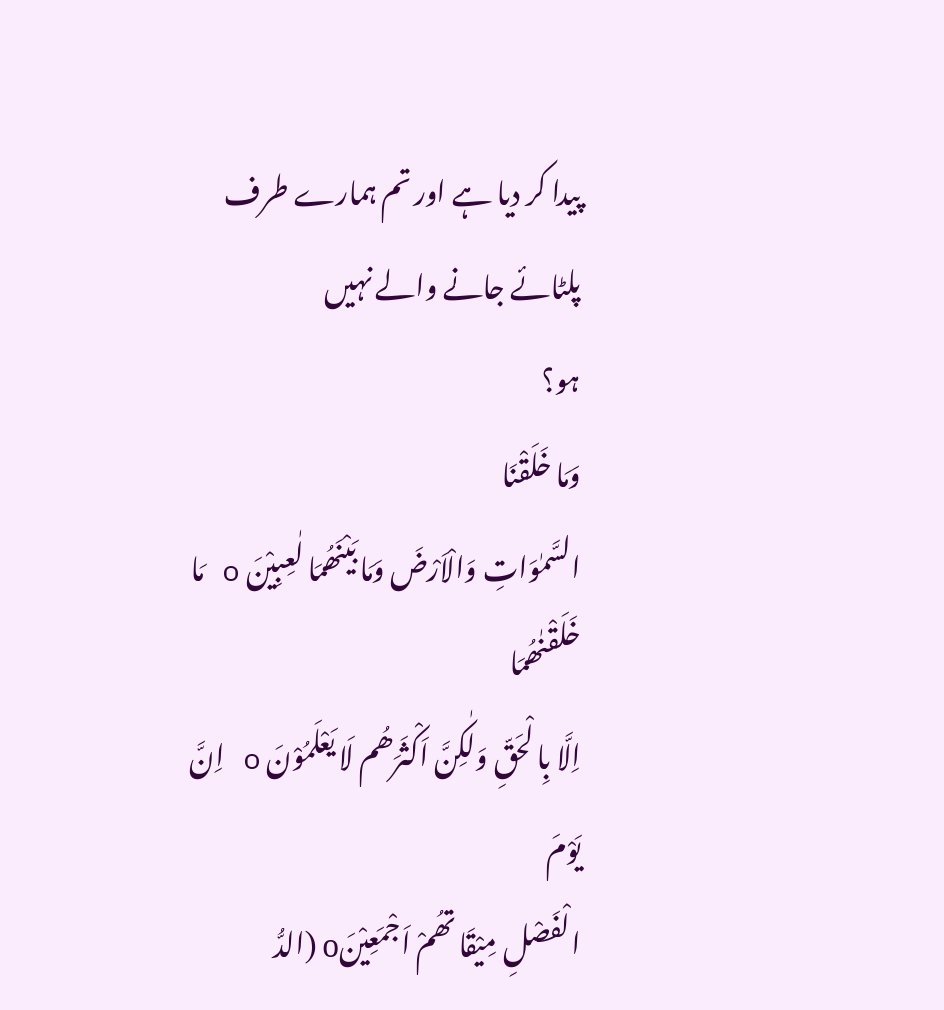پیدا کر دیا ہے اور تم ہمارے طرف پلٹائے جانے والے نہیں
ہو؟
وَمَا خَلَقْنَا
السَّمٰوَاتِ وَالْاَرْضَ وَمَا بَیْنَھُمَا لٰعِبِیْنَ o مَا خَلَقْنٰھُمَا
اِلَّا بِا لْحَقِّ وَلٰکِنَّ اَکْثَرَھُم لَا یَعْلَمُوْنَ o اِنَّ یَوْمَ
الْفَصْلِ مِیْقَا تھُمْ اَجْمَعِیْنَo (الدُّ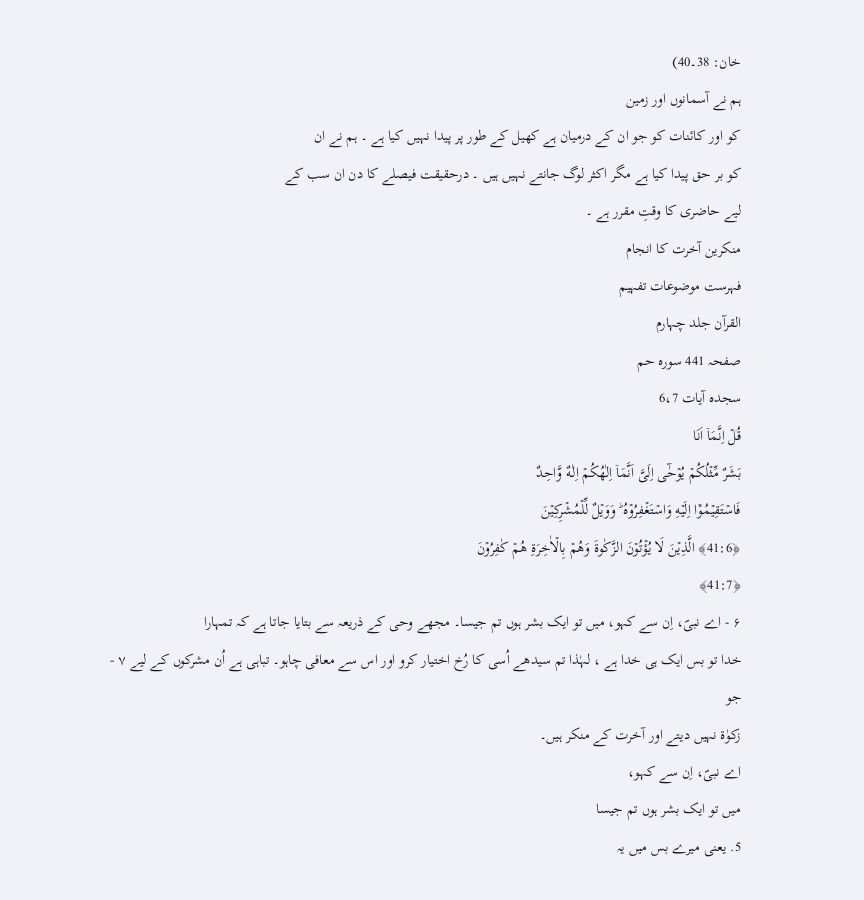خان: 38۔40)
ہم نے آسمانوں اور زمین
کو اور کائنات کو جو ان کے درمیان ہے کھیل کے طور پر پیدا نہیں کیا ہے ۔ ہم نے ان
کو بر حق پیدا کیا ہے مگر اکثر لوگ جانتے نہیں ہیں ۔ درحقیقت فیصلے کا دن ان سب کے
لیے حاضری کا وقتِ مقرر ہے ۔
منکرین آخرت کا انجام
فہرست موضوعات تفہیم
القرآن جلد چہارم
صفحہ 441 سورہ حم
سجدہ آیات 6،7
قُلۡ اِنَّمَاۤ اَنَا
بَشَرٌ مِّثۡلُكُمۡ يُوۡحٰٓى اِلَىَّ اَنَّمَاۤ اِلٰهُكُمۡ اِلٰـهٌ وَّاحِدٌ
فَاسۡتَقِيۡمُوۡۤا اِلَيۡهِ وَاسۡتَغۡفِرُوۡهُ ؕ وَوَيۡلٌ لِّلۡمُشۡرِكِيۡنَ
﴿41:6﴾ الَّذِيۡنَ لَا يُؤۡتُوۡنَ الزَّكٰوةَ وَهُمۡ بِالۡاٰخِرَةِ هُمۡ كٰفِرُوۡنَ
﴿41:7﴾
۶ - اے نبیؐ، اِن سے کہو، میں تو ایک بشر ہوں تم جیسا۔ مجھے وحی کے ذریعہ سے بتایا جاتا ہے کہ تمہارا
خدا تو بس ایک ہی خدا ہے ، لہٰذا تم سیدھے اُسی کا رُخ اختیار کرو اور اس سے معافی چاہو۔ تباہی ہے اُن مشرکوں کے لیے ۷ - جو
زکوٰة نہیں دیتے اور آخرت کے منکر ہیں۔
اے نبیؐ، اِن سے کہو،
میں تو ایک بشر ہوں تم جیسا
5. یعنی میرے بس میں یہ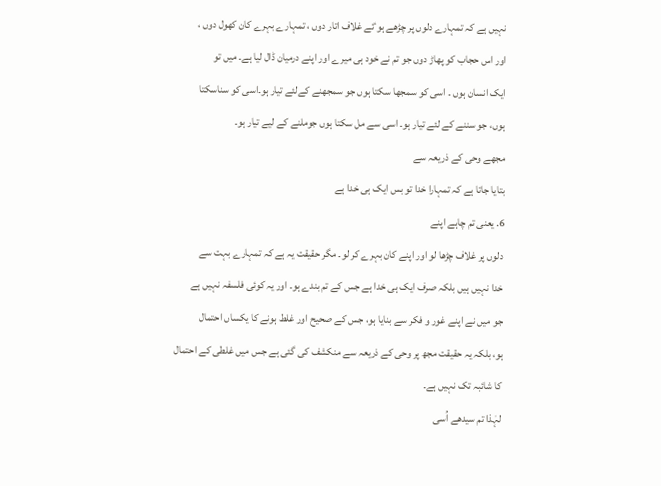نہیں ہے کہ تمہارے دلوں پر چڑھے ہوٴئے غلاف اتار دوں ، تمہارے بہرے کان کھول دوں ،
اور اس حجاب کو پھاڑ دوں جو تم نے خود ہی میرے اور اپنے درمیان ڈال لیا ہے۔ میں تو
ایک انسان ہوں ۔ اسی کو سمجھا سکتا ہوں جو سمجھنے کےلئے تیار ہو۔اسی کو سناسکتا
ہوں، جو سننے کے لئے تیار ہو۔ اسی سے مل سکتا ہوں جوملنے کے لیے تیار ہو۔
مجھے وحی کے ذریعہ سے
بتایا جاتا ہے کہ تمہارا خدا تو بس ایک ہی خدا ہے
6. یعنی تم چاہے اپنے
دلوں پر غلاف چڑھا لو اور اپنے کان بہرے کر لو۔ مگر حقیقت یہ ہے کہ تمہارے بہت سے
خدا نہیں ہیں بلکہ صرف ایک ہی خدا ہے جس کے تم بندے ہو۔ اور یہ کوئی فلسفہ نہیں ہے
جو میں نے اپنے غور و فکر سے بنایا ہو، جس کے صحیح اور غلط ہونے کا یکساں احتمال
ہو، بلکہ یہ حقیقت مجھ پر وحی کے ذریعہ سے منکشف کی گئی ہے جس میں غلطی کے احتمال
کا شائبہ تک نہیں ہے۔
لہٰذا تم سیدھے اُسی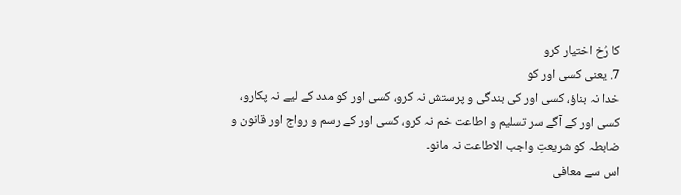کا رُخ اختیار کرو
7. یعنی کسی اور کو
خدا نہ بناؤ، کسی اور کی بندگی و پرستش نہ کرو، کسی اور کو مدد کے لیے نہ پکارو،
کسی اور کے آگے سر تسلیم و اطاعت خم نہ کرو، کسی اور کے رسم و رواج اور قانون و
ضابطہ کو شریعتِ واجب الاطاعت نہ مانو۔
اس سے معافی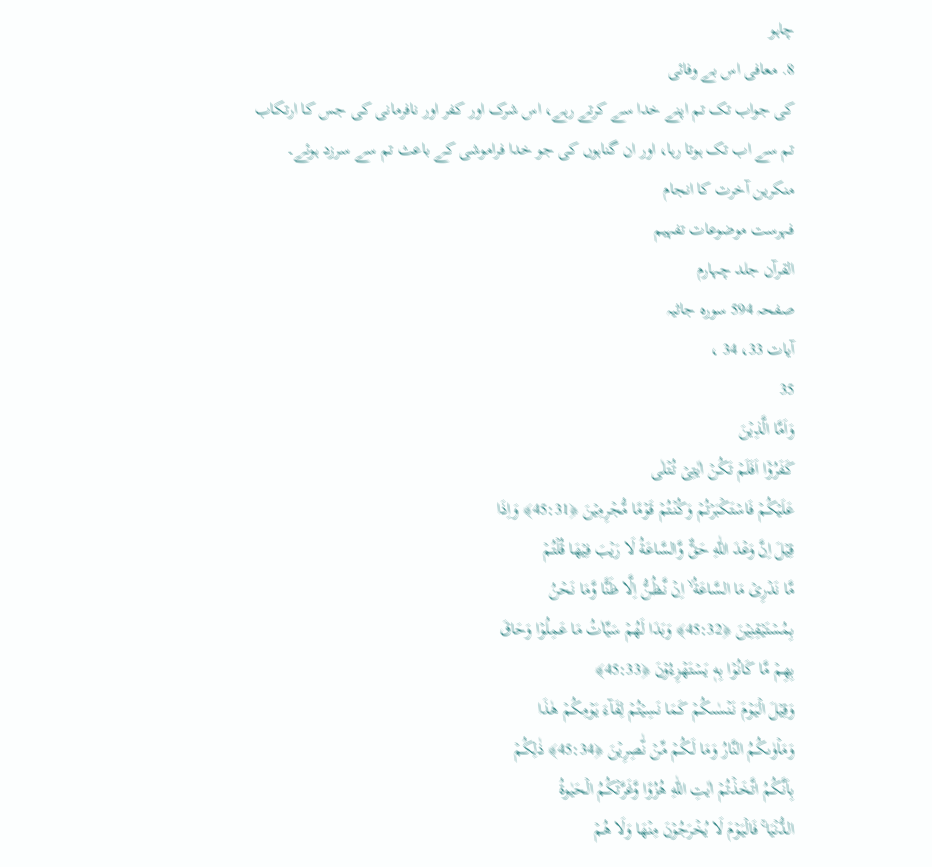چاہو
8. معافی اس بے وفائی
کی جواب تک تم اپنے خدا سے کرتے رہے، اس شرک اور کفر اور نافرمانی کی جس کا ارتکاب
تم سے اب تک ہوتا رہا، اور ان گناہوں کی جو خدا فراموشی کے باعث تم سے سرزد ہوئے۔
منکرین آخرت کا انجام
فہرست موضوعات تفہیم
القرآن جلد چہارم
صفحہ 594 سورہ جاثیہ
آیات 33، 34 ،
35
وَاَمَّا الَّذِيۡنَ
كَفَرُوۡۤا اَفَلَمۡ تَكُنۡ اٰيٰتِىۡ تُتۡلٰى
عَلَيۡكُمۡ فَاسۡتَكۡبَرۡتُمۡ وَكُنۡتُمۡ قَوۡمًا مُّجۡرِمِيۡنَ ﴿45:31﴾ وَاِذَا
قِيۡلَ اِنَّ وَعۡدَ اللّٰهِ حَقٌّ وَّالسَّاعَةُ لَا رَيۡبَ فِيۡهَا قُلۡتُمۡ
مَّا نَدۡرِىۡ مَا السَّاعَةُ ۙ اِنۡ نَّـظُنُّ اِلَّا ظَنًّا وَّمَا نَحۡنُ
بِمُسۡتَيۡقِنِيۡنَ ﴿45:32﴾ وَبَدَا لَهُمۡ سَيِّاٰتُ مَا عَمِلُوۡا وَحَاقَ
بِهِمۡ مَّا كَانُوۡا بِهٖ يَسۡتَهۡزِءُوۡنَ ﴿45:33﴾
وَقِيۡلَ الۡيَوۡمَ نَنۡسٰٮكُمۡ كَمَا نَسِيۡتُمۡ لِقَآءَ يَوۡمِكُمۡ هٰذَا
وَمَاۡوٰٮكُمُ النَّارُ وَمَا لَـكُمۡ مِّنۡ نّٰصِرِيۡنَ ﴿45:34﴾ ذٰلِكُمۡ
بِاَنَّكُمُ اتَّخَذۡتُمۡ اٰيٰتِ اللّٰهِ هُزُوًا وَّغَرَّتۡكُمُ الۡحَيٰوةُ
الدُّنۡيَا ۚ فَالۡيَوۡمَ لَا يُخۡرَجُوۡنَ مِنۡهَا وَلَا هُمۡ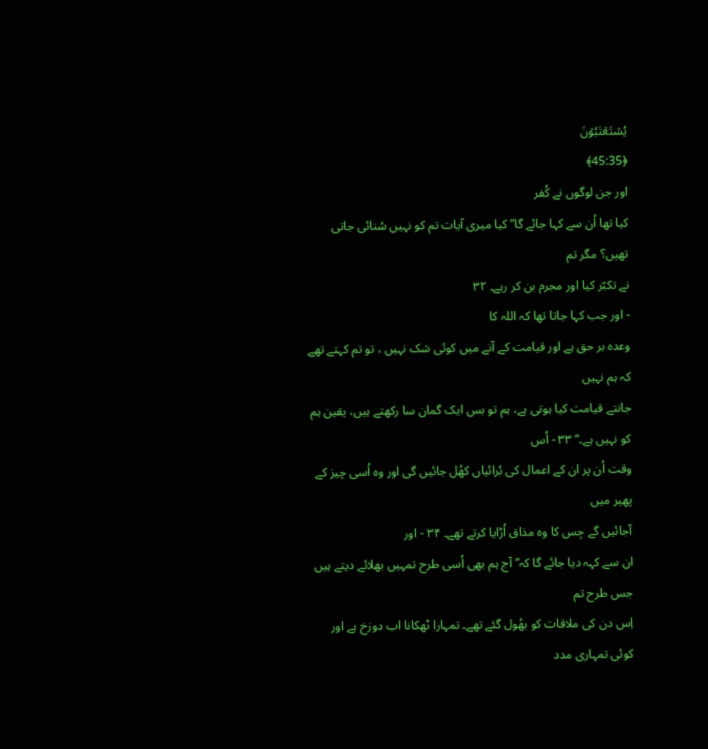يُسۡتَعۡتَبُوۡنَ
﴿45:35﴾
اور جن لوگوں نے کُفر
کیا تھا اُن سے کہا جائے گا” کیا میری آیات تم کو نہیں سُنائی جاتی تھیں؟ مگر تم
نے تکبّر کیا اور مجرم بن کر رہے۔ ۳۲
- اور جب کہا جاتا تھا کہ اللہ کا
وعدہ بر حق ہے اور قیامت کے آنے میں کوئی شک نہیں ، تو تم کہتے تھے کہ ہم نہیں
جانتے قیامت کیا ہوتی ہے، ہم تو بس ایک گمان سا رکھتے ہیں، یقین ہم کو نہیں ہے۔“ ۳۳ - اُس
وقت اُن پر ان کے اعمال کی بُرائیاں کھُل جائیں گی اور وہ اُسی چیز کے پھیر میں
آجائیں گے جِس کا وہ مذاق اُڑایا کرتے تھے۔ ۳۴ - اور
ان سے کہہ دیا جائے گا کہ” آج ہم بھی اُسی طرح تمہیں بھلائے دیتے ہیں جس طرح تم
اِس دن کی ملاقات کو بھُول گئے تھے۔ تمہارا ٹھکانا اب دوزخ ہے اور کوئی تمہاری مدد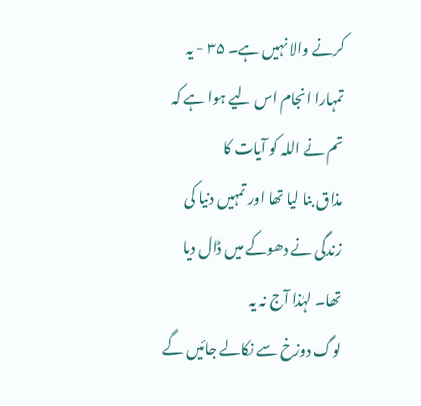کرنے والا نہیں ہے۔ ۳۵ - یہ تمہارا انجام اس لیے ہوا ہے کہ تم نے اللہ کو آیات کا
مذاق بنا لیا تھا اور تمہیں دنیا کی زندگی نے دھوکے میں ڈال دیا تھا۔ لہٰذا آج نہ یہ
لوگ دوزخ سے نکالے جائیں گے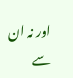اور نہ ان سے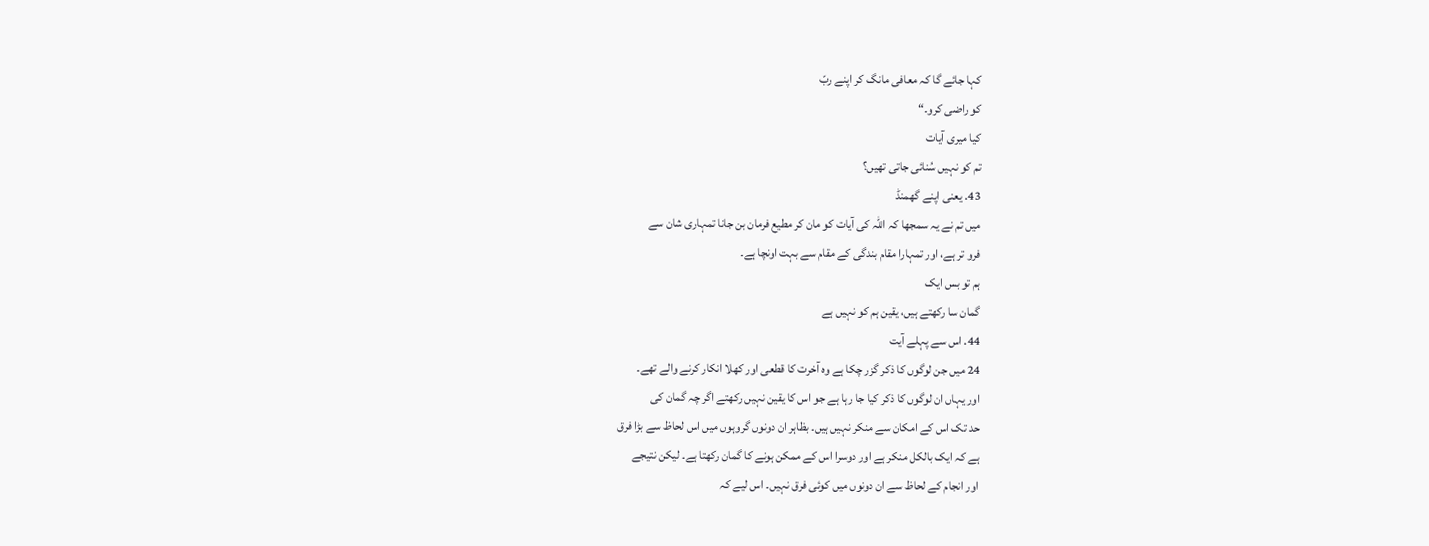کہا جائے گا کہ معافی مانگ کر اپنے ربّ
کو راضی کرو۔“
کیا میری آیات
تم کو نہیں سُنائی جاتی تھیں؟
43. یعنی اپنے گھمنڈ
میں تم نے یہ سمجھا کہ اللہ کی آیات کو مان کر مطیع فرمان بن جانا تمہاری شان سے
فرو تر ہے، اور تمہارا مقام بندگی کے مقام سے بہت اونچا ہے۔
ہم تو بس ایک
گمان سا رکھتے ہیں، یقین ہم کو نہیں ہے
44. اس سے پہلے آیت
24 میں جن لوگوں کا ذکر گزر چکا ہے وہ آخرت کا قطعی اور کھلا انکار کرنے والے تھے۔
اور یہاں ان لوگوں کا ذکر کیا جا رہا ہے جو اس کا یقین نہیں رکھتے اگر چہ گمان کی
حد تک اس کے امکان سے منکر نہیں ہیں۔ بظاہر ان دونوں گروہوں میں اس لحاظ سے بڑا فرق
ہے کہ ایک بالکل منکر ہے اور دوسرا اس کے ممکن ہونے کا گمان رکھتا ہے۔ لیکن نتیجے
اور انجام کے لحاظ سے ان دونوں میں کوئی فرق نہیں۔ اس لیے کہ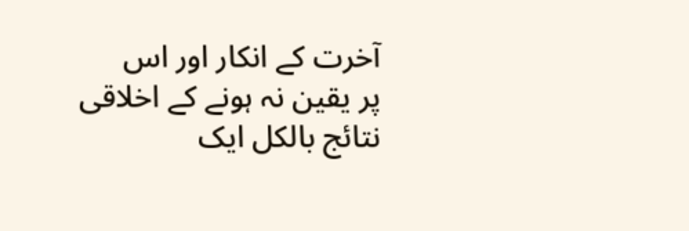آخرت کے انکار اور اس
پر یقین نہ ہونے کے اخلاقی نتائج بالکل ایک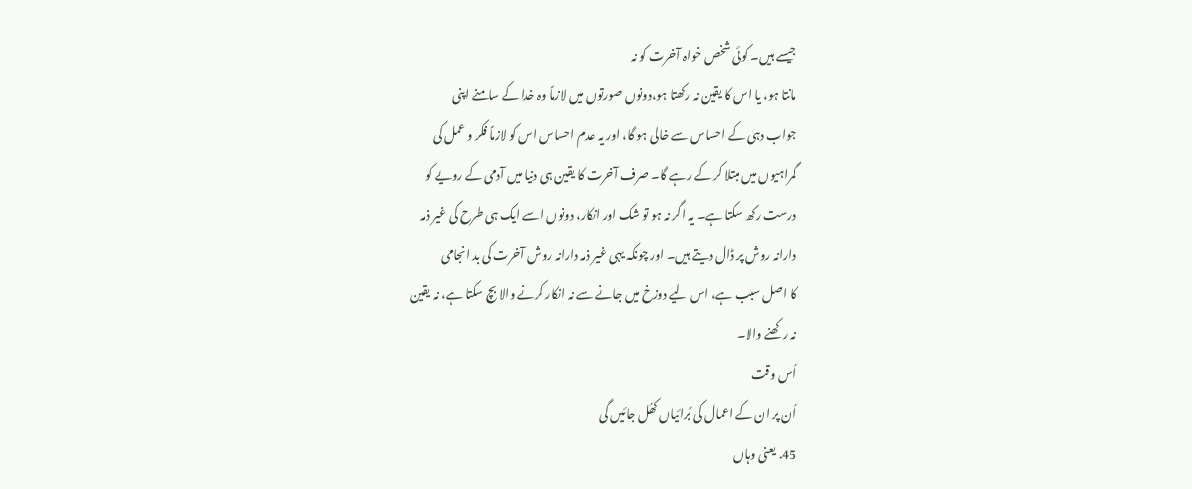جیسے ہیں۔ کوئی شخص خواہ آخرت کو نہ
مانتا ہو، یا اس کا یقین نہ رکھتا ہو،دونوں صورتوں میں لازماً وہ خدا کے سامنے اپنی
جواب دہی کے احساس سے خالی ہو گا، اور یہ عدم احساس اس کو لازماً فکر و عمل کی
گمراہیوں میں مبتلا کر کے رہے گا۔ صرف آخرت کا یقین ہی دنیا میں آدمی کے رویے کو
درست رکھ سکتا ہے۔ یہ اگر نہ ہو تو شک اور انکار، دونوں اسے ایک ہی طرح کی غیر ذمہ
دارانہ روش پر ڈال دیتے ہیں۔ اور چونکہ یہی غیر ذمہ دارانہ روش آخرت کی بد انجامی
کا اصل سبب ہے، اس لیے دوزخ میں جانے سے نہ انکار کرنے والا بچ سکتا ہے، نہ یقین
نہ رکھنے والا۔
اُس وقت
اُن پر ان کے اعمال کی بُرائیاں کھُل جائیں گی
45. یعنی وہاں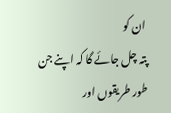ان کو
پتہ چل جائے گا کہ اپنے جن طور طریقوں اور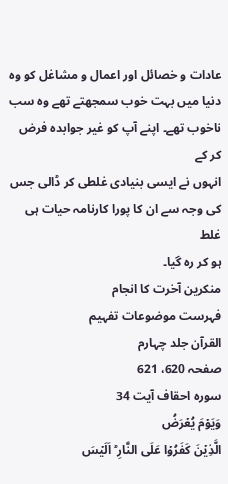عادات و خصائل اور اعمال و مشاغل کو وہ
دنیا میں بہت خوب سمجھتے تھے وہ سب ناخوب تھے۔ اپنے آپ کو غیر جوابدہ فرض کر کے
انہوں نے ایسی بنیادی غلطی کر ڈالی جس کی وجہ سے ان کا پورا کارنامہ حیات ہی غلط
ہو کر رہ گیا۔
منکرین آخرت کا انجام
فہرست موضوعات تفہیم
القرآن جلد چہارم
صفحہ 620، 621
سورہ احقاف آیت 34
وَيَوۡمَ يُعۡرَضُ
الَّذِيۡنَ كَفَرُوۡا عَلَى النَّارِ ؕ اَلَيۡسَ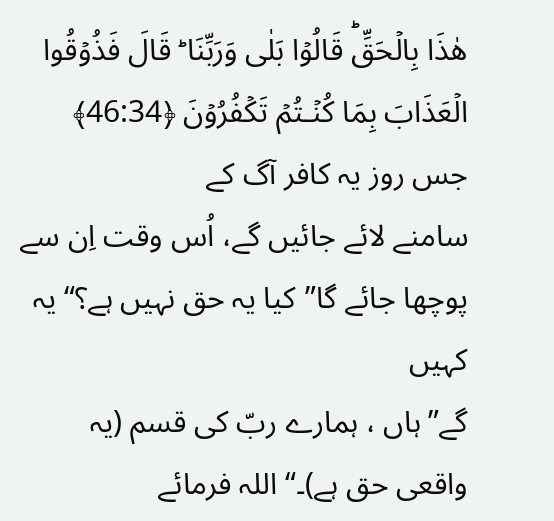هٰذَا بِالۡحَقِّؕ قَالُوۡا بَلٰى وَرَبِّنَا ؕ قَالَ فَذُوۡقُوا
الۡعَذَابَ بِمَا كُنۡـتُمۡ تَكۡفُرُوۡنَ ﴿46:34﴾
جس روز یہ کافر آگ کے
سامنے لائے جائیں گے، اُس وقت اِن سے پوچھا جائے گا”کیا یہ حق نہیں ہے؟“ یہ کہیں
گے”ہاں ، ہمارے ربّ کی قسم (یہ واقعی حق ہے)۔“ اللہ فرمائے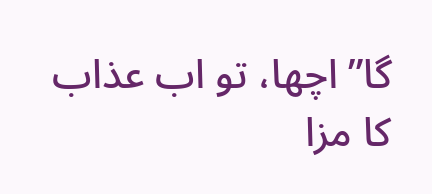گا” اچھا، تو اب عذاب
کا مزا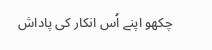چکھو اپنے اُس انکار کی پاداش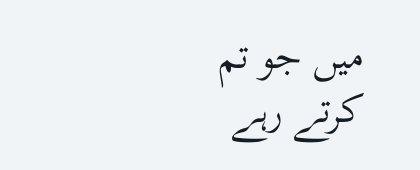میں جو تم کرتے رہے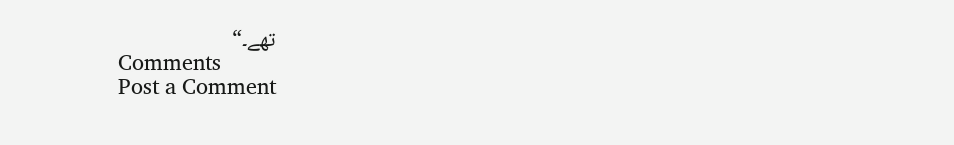تھے۔“
Comments
Post a Comment